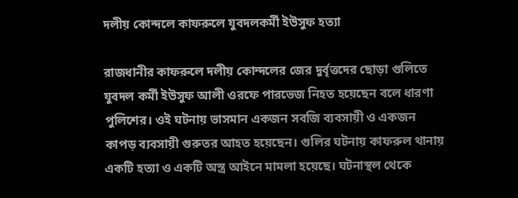দলীয় কোন্দলে কাফরুলে যুবদলকর্মী ইউসুফ হত্যা

রাজধানীর কাফরুলে দলীয় কোন্দলের জের দুর্বৃত্তদের ছোড়া গুলিতে যুবদল কর্মী ইউসুফ আলী ওরফে পারভেজ নিহত হয়েছেন বলে ধারণা পুলিশের। ওই ঘটনায় ভাসমান একজন সবজি ব্যবসায়ী ও একজন কাপড় ব্যবসায়ী গুরুতর আহত হয়েছেন। গুলির ঘটনায় কাফরুল থানায় একটি হত্যা ও একটি অস্ত্র আইনে মামলা হয়েছে। ঘটনাস্থল থেকে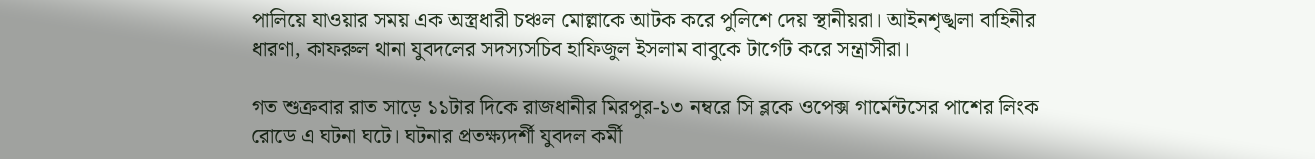পালিয়ে যাওয়ার সময় এক অস্ত্রধারী চঞ্চল মোল্লাকে আটক করে পুলিশে দেয় স্থানীয়রা। আইনশৃঙ্খলা বাহিনীর ধারণা, কাফরুল থানা যুবদলের সদস্যসচিব হাফিজুল ইসলাম বাবুকে টার্গেট করে সন্ত্রাসীরা।

গত শুক্রবার রাত সাড়ে ১১টার দিকে রাজধানীর মিরপুর-১৩ নম্বরে সি ব্লকে ওপেক্স গার্মেন্টসের পাশের লিংক রোডে এ ঘটনা ঘটে। ঘটনার প্রতক্ষ্যদর্শী যুবদল কর্মী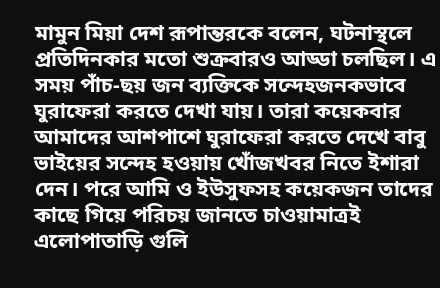মামুন মিয়া দেশ রূপান্তরকে বলেন, ঘটনাস্থলে প্রতিদিনকার মতো শুক্রবারও আড্ডা চলছিল। এ সময় পাঁচ-ছয় জন ব্যক্তিকে সন্দেহজনকভাবে ঘুরাফেরা করতে দেখা যায়। তারা কয়েকবার আমাদের আশপাশে ঘুরাফেরা করতে দেখে বাবু ভাইয়ের সন্দেহ হওয়ায় খোঁজখবর নিতে ইশারা দেন। পরে আমি ও ইউসুফসহ কয়েকজন তাদের কাছে গিয়ে পরিচয় জানতে চাওয়ামাত্রই এলোপাতাড়ি গুলি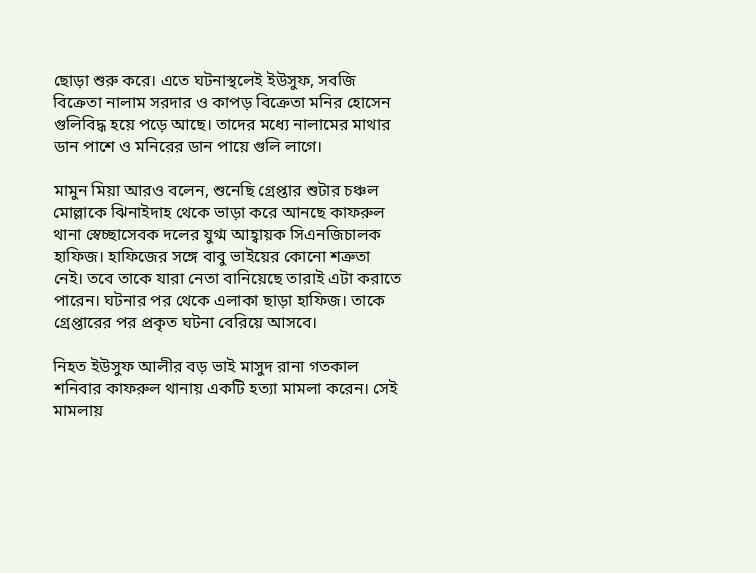ছোড়া শুরু করে। এতে ঘটনাস্থলেই ইউসুফ, সবজি বিক্রেতা নালাম সরদার ও কাপড় বিক্রেতা মনির হোসেন গুলিবিদ্ধ হয়ে পড়ে আছে। তাদের মধ্যে নালামের মাথার ডান পাশে ও মনিরের ডান পায়ে গুলি লাগে।

মামুন মিয়া আরও বলেন, শুনেছি গ্রেপ্তার শুটার চঞ্চল মোল্লাকে ঝিনাইদাহ থেকে ভাড়া করে আনছে কাফরুল থানা স্বেচ্ছাসেবক দলের যুগ্ম আহ্বায়ক সিএনজিচালক হাফিজ। হাফিজের সঙ্গে বাবু ভাইয়ের কোনো শত্রুতা নেই। তবে তাকে যারা নেতা বানিয়েছে তারাই এটা করাতে পারেন। ঘটনার পর থেকে এলাকা ছাড়া হাফিজ। তাকে গ্রেপ্তারের পর প্রকৃত ঘটনা বেরিয়ে আসবে।

নিহত ইউসুফ আলীর বড় ভাই মাসুদ রানা গতকাল শনিবার কাফরুল থানায় একটি হত্যা মামলা করেন। সেই মামলায়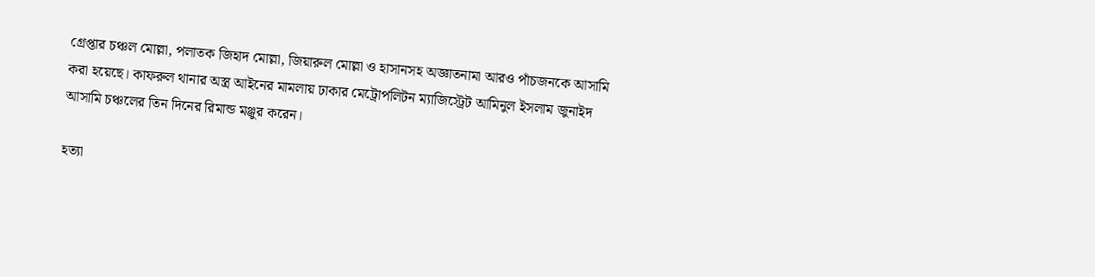গ্রেপ্তার চঞ্চল মোল্লা, পলাতক জিহাদ মোল্লা, জিয়ারুল মোল্লা ও হাসানসহ অজ্ঞাতনামা আরও পাঁচজনকে আসামি করা হয়েছে। কাফরুল থানার অস্ত্র আইনের মামলায় ঢাকার মেট্রোপলিটন ম্যাজিস্ট্রেট আমিনুল ইসলাম জুনাইদ আসামি চঞ্চলের তিন দিনের রিমান্ড মঞ্জুর করেন।

হত্যা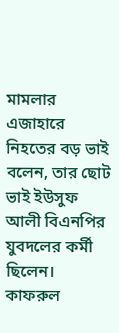মামলার এজাহারে নিহতের বড় ভাই বলেন, তার ছোট ভাই ইউসুফ আলী বিএনপির যুবদলের কর্মী ছিলেন। কাফরুল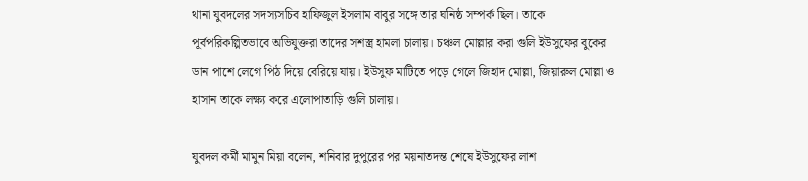থানা যুবদলের সদস্যসচিব হাফিজুল ইসলাম বাবুর সঙ্গে তার ঘনিষ্ঠ সম্পর্ক ছিল। তাকে পূর্বপরিকল্পিতভাবে অভিযুক্তরা তাদের সশস্ত্র হামলা চালায়। চঞ্চল মোল্লার করা গুলি ইউসুফের বুকের ডান পাশে লেগে পিঠ দিয়ে বেরিয়ে যায়। ইউসুফ মাটিতে পড়ে গেলে জিহাদ মোল্লা, জিয়ারুল মোল্লা ও হাসান তাকে লক্ষ্য করে এলোপাতাড়ি গুলি চালায়।

যুবদল কর্মী মামুন মিয়া বলেন, শনিবার দুপুরের পর ময়নাতদন্ত শেষে ইউসুফের লাশ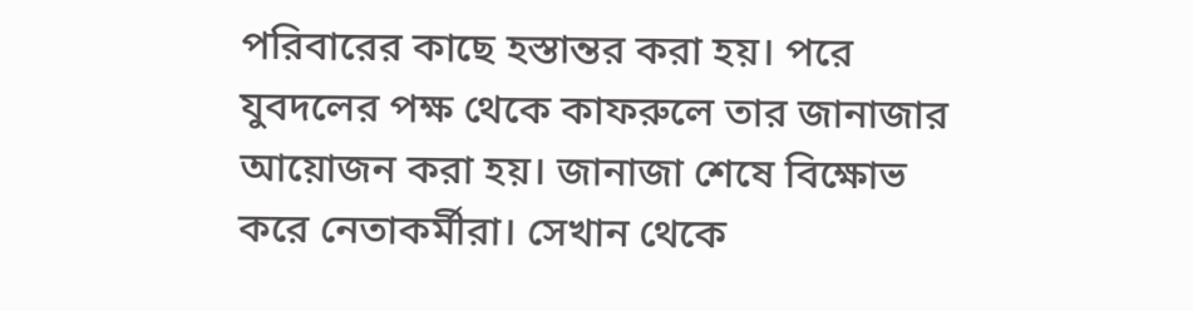পরিবারের কাছে হস্তান্তর করা হয়। পরে যুবদলের পক্ষ থেকে কাফরুলে তার জানাজার আয়োজন করা হয়। জানাজা শেষে বিক্ষোভ করে নেতাকর্মীরা। সেখান থেকে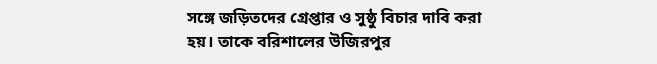সঙ্গে জড়িতদের গ্রেপ্তার ও সুষ্ঠু বিচার দাবি করা হয়। তাকে বরিশালের উজিরপুর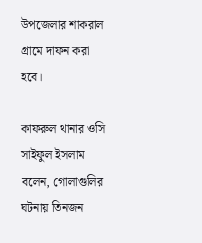উপজেলার শাকরাল গ্রামে দাফন করা হবে।

কাফরুল থানার ওসি সাইফুল ইসলাম বলেন, গোলাগুলির ঘটনায় তিনজন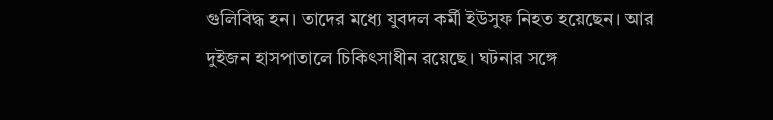গুলিবিদ্ধ হন। তাদের মধ্যে যুবদল কর্মী ইউসুফ নিহত হয়েছেন। আর দুইজন হাসপাতালে চিকিৎসাধীন রয়েছে। ঘটনার সঙ্গে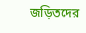জড়িতদের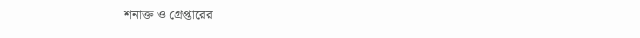শনাক্ত ও গ্রেপ্তারের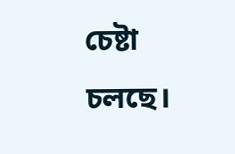চেষ্টা চলছে।